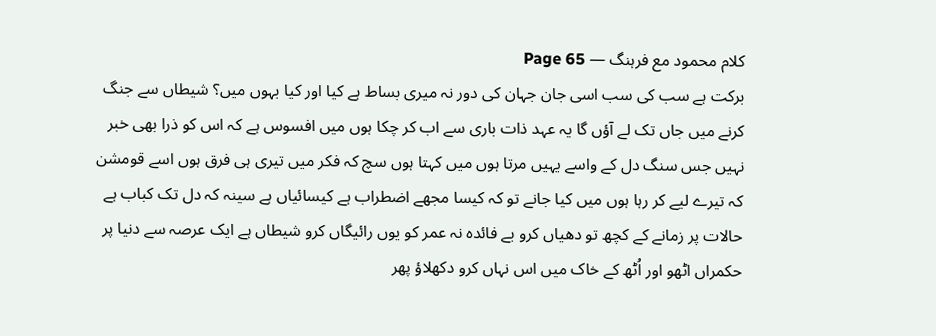کلام محمود مع فرہنگ — Page 65
برکت ہے سب کی سب اسی جان جہان کی دور نہ میری بساط ہے کیا اور کیا بہوں میں؟ شیطاں سے جنگ کرنے میں جاں تک لے آؤں گا یہ عہد ذات باری سے اب کر چکا ہوں میں افسوس ہے کہ اس کو ذرا بھی خبر نہیں جس سنگ دل کے واسے یہیں مرتا ہوں میں کہتا ہوں سچ کہ فکر میں تیری ہی فرق ہوں اسے قومشن کہ تیرے لیے کر رہا ہوں میں کیا جانے تو کہ کیسا مجھے اضطراب ہے کیسائیاں ہے سینہ کہ دل تک کباب ہے حالات پر زمانے کے کچھ تو دھیاں کرو بے فائدہ نہ عمر کو یوں رائیگاں کرو شیطاں ہے ایک عرصہ سے دنیا پر حکمراں اٹھو اور اُٹھ کے خاک میں اس نہاں کرو دکھلاؤ پھر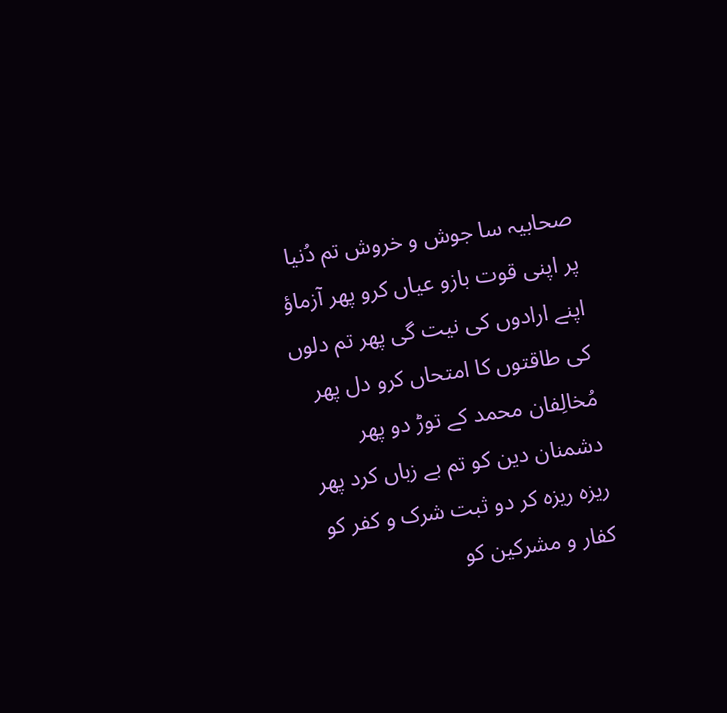صحابیہ سا جوش و خروش تم دُنیا پر اپنی قوت بازو عیاں کرو پھر آزماؤ اپنے ارادوں کی نیت گی پھر تم دلوں کی طاقتوں کا امتحاں کرو دل پھر مُخالِفان محمد کے توڑ دو پھر دشمنان دین کو تم بے زباں کرد پھر ریزہ ریزہ کر دو ثبت شرک و کفر کو کفار و مشرکین کو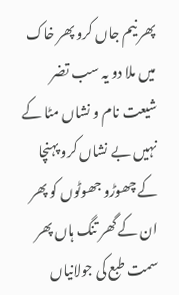پھر نیم جاں کرو پھر خاک میں ملا دو یہ سب تضر شيعت نام و نشاں مٹا کے نہیں بے نشاں کرو پہنچا کے چھوڑو جھوٹوں کو پھر ان کے گھر تنگ ہاں پھر سمت طبع کی جولانیاں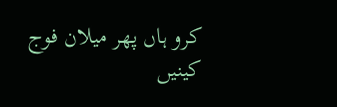کرو ہاں پھر میلان فوج کینیں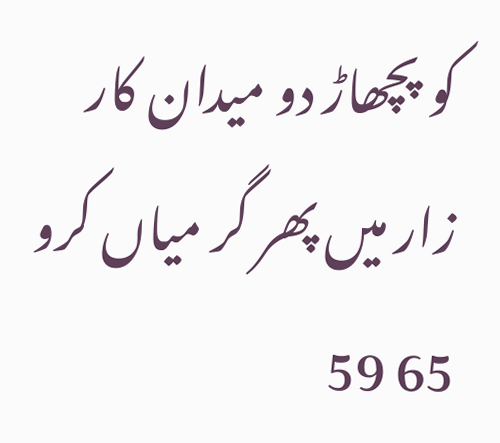کو پچھاڑ دو میدان کار زار میں پھر گر میاں کرو 65 59